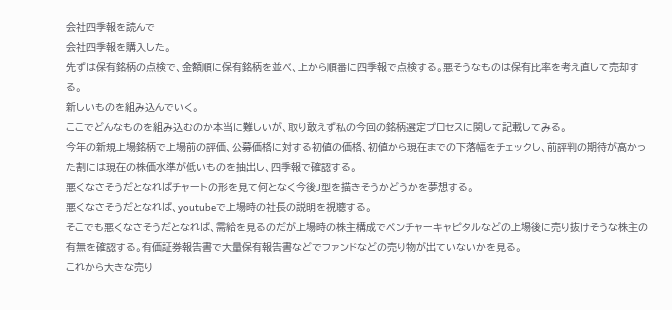会社四季報を読んで
会社四季報を購入した。
先ずは保有銘柄の点検で、金額順に保有銘柄を並べ、上から順番に四季報で点検する。悪そうなものは保有比率を考え直して売却する。
新しいものを組み込んでいく。
ここでどんなものを組み込むのか本当に難しいが、取り敢えず私の今回の銘柄選定プロセスに関して記載してみる。
今年の新規上場銘柄で上場前の評価、公募価格に対する初値の価格、初値から現在までの下落幅をチェックし、前評判の期待が高かった割には現在の株価水準が低いものを抽出し、四季報で確認する。
悪くなさそうだとなればチャートの形を見て何となく今後J型を描きそうかどうかを夢想する。
悪くなさそうだとなれば、youtubeで上場時の社長の説明を視聴する。
そこでも悪くなさそうだとなれば、需給を見るのだが上場時の株主構成でベンチャーキャピタルなどの上場後に売り抜けそうな株主の有無を確認する。有価証券報告書で大量保有報告書などでファンドなどの売り物が出ていないかを見る。
これから大きな売り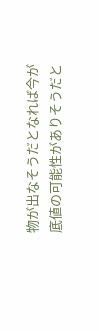物が出なそうだとなれば今が底値の可能性がありそうだと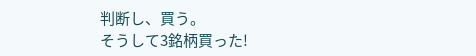判断し、買う。
そうして3銘柄買った!